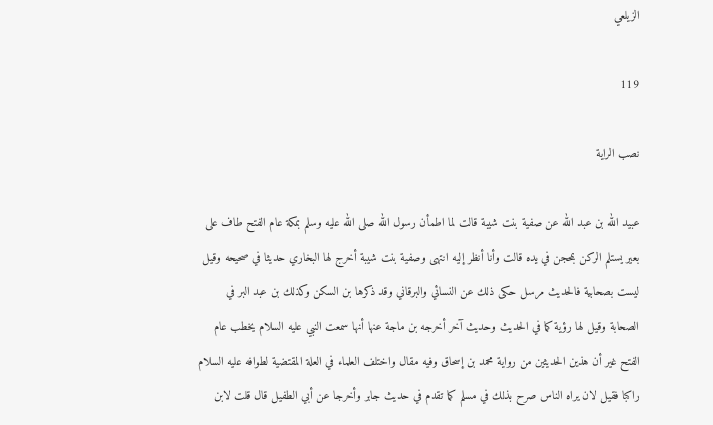الزيلعي

119

نصب الراية

عبيد الله بن عبد الله عن صفية بنت شيبة قالت لما اطمأن رسول الله صلى الله عليه وسلم بمكة عام الفتح طاف على بعير يستلم الركن بمحجن في يده قالت وأنا أنظر إليه انتهى وصفية بنت شيبة أخرج لها البخاري حديثا في صحيحه وقيل ليست بصحابية فالحديث مرسل حكى ذلك عن النسائي والبرقاني وقد ذكرها بن السكن وكذلك بن عبد البر في الصحابة وقيل لها رؤية كما في الحديث وحديث آخر أخرجه بن ماجة عنها أنها سمعت النبي عليه السلام يخطب عام الفتح غير أن هذين الحديثين من رواية محمد بن إسحاق وفيه مقال واختلف العلماء في العلة المقتضية لطوافه عليه السلام راكبا فقيل لان يراه الناس صرح بذلك في مسلم كما تقدم في حديث جابر وأخرجا عن أبي الطفيل قال قلت لابن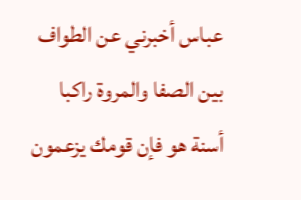عباس أخبرني عن الطواف بين الصفا والمروة راكبا أسنة هو فإن قومك يزعمون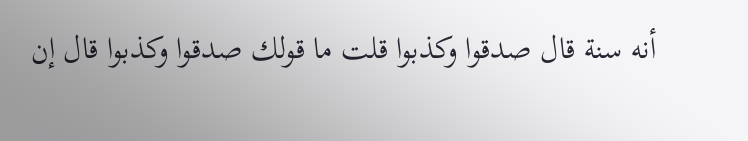أنه سنة قال صدقوا وكذبوا قلت ما قولك صدقوا وكذبوا قال إن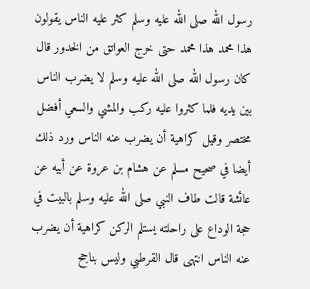رسول الله صلى الله عليه وسلم كثر عليه الناس يقولون هذا محمد هذا محمد حتى خرج العواتق من الخدور قال كان رسول الله صلى الله عليه وسلم لا يضرب الناس بين يديه فلما كثروا عليه ركب والمشي والسعي أفضل مختصر وقيل كراهية أن يضرب عنه الناس ورد ذلك أيضا في صحيح مسلم عن هشام بن عروة عن أبيه عن عائشة قالت طاف النبي صلى الله عليه وسلم بالبيت في حجة الوداع على راحلته يستلم الركن كراهية أن يضرب عنه الناس انتهى قال القرطبي وليس بناجح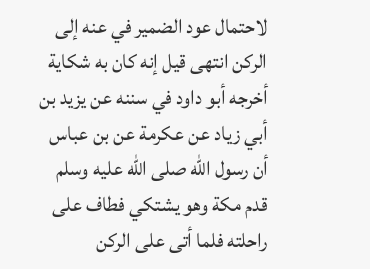لاحتمال عود الضمير في عنه إلى الركن انتهى قيل إنه كان به شكاية أخرجه أبو داود في سننه عن يزيد بن أبي زياد عن عكرمة عن بن عباس أن رسول الله صلى الله عليه وسلم قدم مكة وهو يشتكي فطاف على راحلته فلما أتى على الركن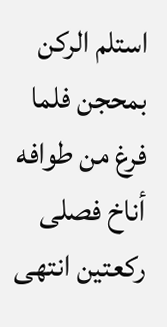استلم الركن بمحجن فلما فرغ من طوافه أناخ فصلى ركعتين انتهى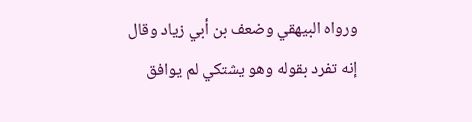ورواه البيهقي وضعف بن أبي زياد وقال إنه تفرد بقوله وهو يشتكي لم يوافق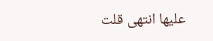عليها انتهى قلت